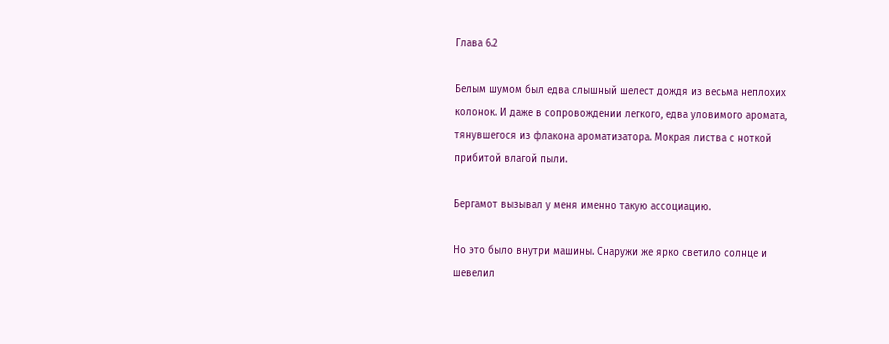Глава 6.2

Белым шумом был едва слышный шелест дождя из весьма неплохих колонок. И даже в сопровождении легкого, едва уловимого аромата, тянувшегося из флакона ароматизатора. Мокрая листва с ноткой прибитой влагой пыли.

Бергамот вызывал у меня именно такую ассоциацию.

Но это было внутри машины. Снаружи же ярко светило солнце и шевелил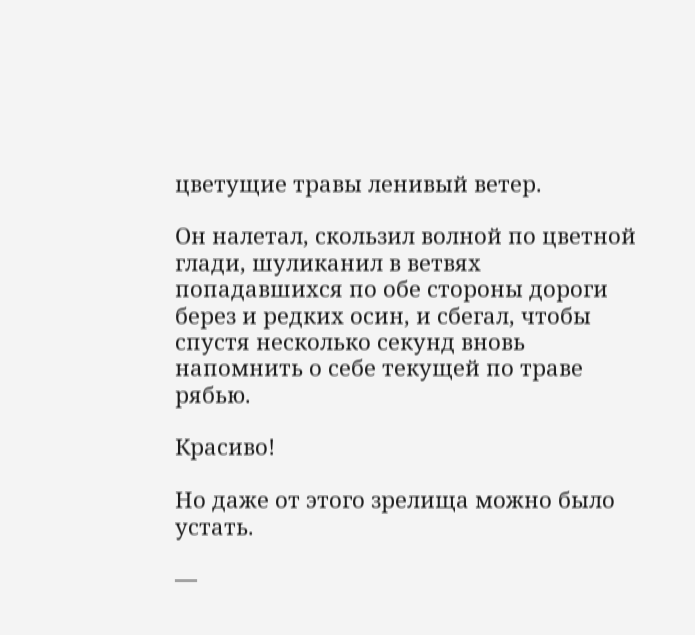цветущие травы ленивый ветер.

Он налетал, скользил волной по цветной глади, шуликанил в ветвях попадавшихся по обе стороны дороги берез и редких осин, и сбегал, чтобы спустя несколько секунд вновь напомнить о себе текущей по траве рябью.

Красиво!

Но даже от этого зрелища можно было устать.

—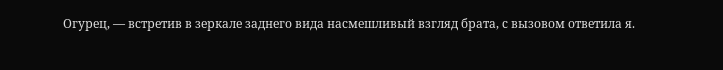Огурец, — встретив в зеркале заднего вида насмешливый взгляд брата, с вызовом ответила я.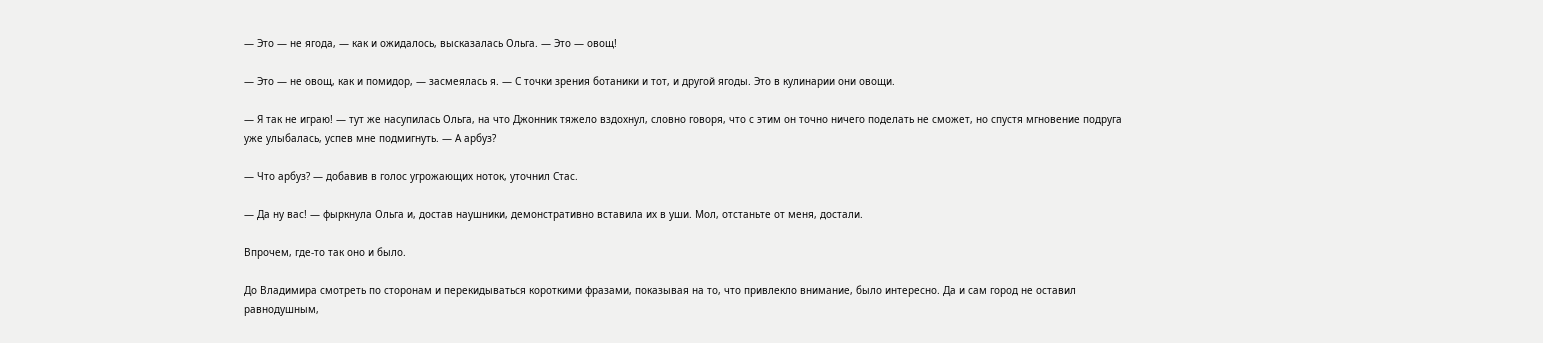— Это — не ягода, — как и ожидалось, высказалась Ольга. — Это — овощ!

— Это — не овощ, как и помидор, — засмеялась я. — С точки зрения ботаники и тот, и другой ягоды. Это в кулинарии они овощи.

— Я так не играю! — тут же насупилась Ольга, на что Джонник тяжело вздохнул, словно говоря, что с этим он точно ничего поделать не сможет, но спустя мгновение подруга уже улыбалась, успев мне подмигнуть. — А арбуз?

— Что арбуз? — добавив в голос угрожающих ноток, уточнил Стас.

— Да ну вас! — фыркнула Ольга и, достав наушники, демонстративно вставила их в уши. Мол, отстаньте от меня, достали.

Впрочем, где-то так оно и было.

До Владимира смотреть по сторонам и перекидываться короткими фразами, показывая на то, что привлекло внимание, было интересно. Да и сам город не оставил равнодушным,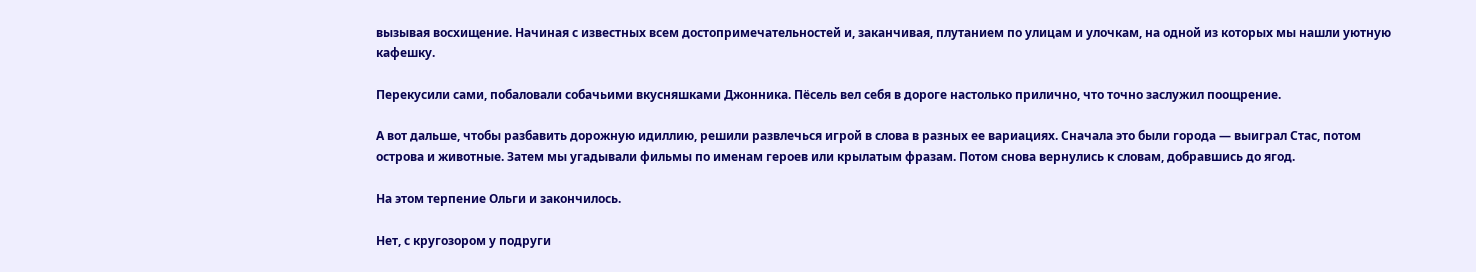вызывая восхищение. Начиная с известных всем достопримечательностей и, заканчивая, плутанием по улицам и улочкам, на одной из которых мы нашли уютную кафешку.

Перекусили сами, побаловали собачьими вкусняшками Джонника. Пёсель вел себя в дороге настолько прилично, что точно заслужил поощрение.

А вот дальше, чтобы разбавить дорожную идиллию, решили развлечься игрой в слова в разных ее вариациях. Сначала это были города — выиграл Стас, потом острова и животные. Затем мы угадывали фильмы по именам героев или крылатым фразам. Потом снова вернулись к словам, добравшись до ягод.

На этом терпение Ольги и закончилось.

Нет, с кругозором у подруги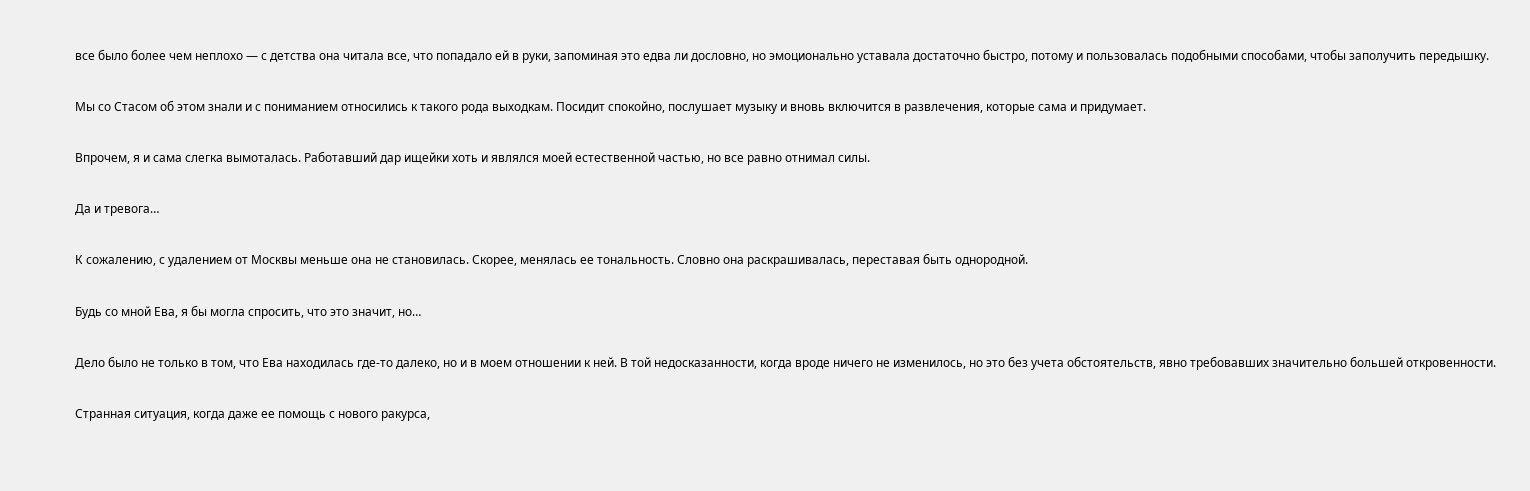все было более чем неплохо — с детства она читала все, что попадало ей в руки, запоминая это едва ли дословно, но эмоционально уставала достаточно быстро, потому и пользовалась подобными способами, чтобы заполучить передышку.

Мы со Стасом об этом знали и с пониманием относились к такого рода выходкам. Посидит спокойно, послушает музыку и вновь включится в развлечения, которые сама и придумает.

Впрочем, я и сама слегка вымоталась. Работавший дар ищейки хоть и являлся моей естественной частью, но все равно отнимал силы.

Да и тревога…

К сожалению, с удалением от Москвы меньше она не становилась. Скорее, менялась ее тональность. Словно она раскрашивалась, переставая быть однородной.

Будь со мной Ева, я бы могла спросить, что это значит, но…

Дело было не только в том, что Ева находилась где-то далеко, но и в моем отношении к ней. В той недосказанности, когда вроде ничего не изменилось, но это без учета обстоятельств, явно требовавших значительно большей откровенности.

Странная ситуация, когда даже ее помощь с нового ракурса,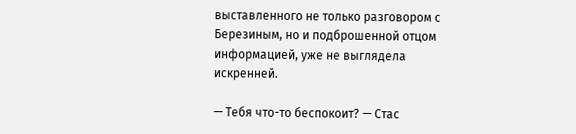выставленного не только разговором с Березиным, но и подброшенной отцом информацией, уже не выглядела искренней.

— Тебя что-то беспокоит? — Стас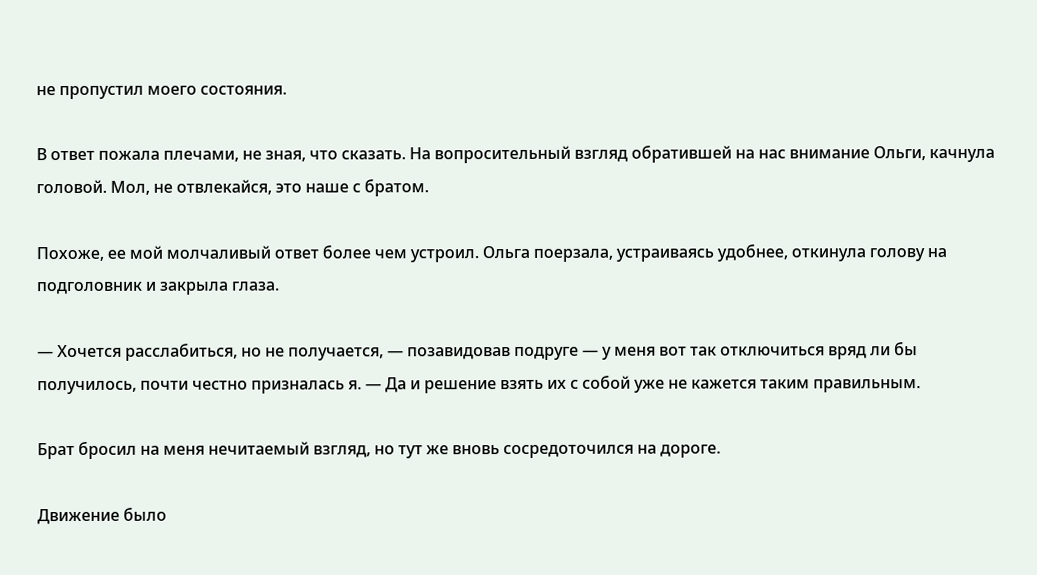не пропустил моего состояния.

В ответ пожала плечами, не зная, что сказать. На вопросительный взгляд обратившей на нас внимание Ольги, качнула головой. Мол, не отвлекайся, это наше с братом.

Похоже, ее мой молчаливый ответ более чем устроил. Ольга поерзала, устраиваясь удобнее, откинула голову на подголовник и закрыла глаза.

— Хочется расслабиться, но не получается, — позавидовав подруге — у меня вот так отключиться вряд ли бы получилось, почти честно призналась я. — Да и решение взять их с собой уже не кажется таким правильным.

Брат бросил на меня нечитаемый взгляд, но тут же вновь сосредоточился на дороге.

Движение было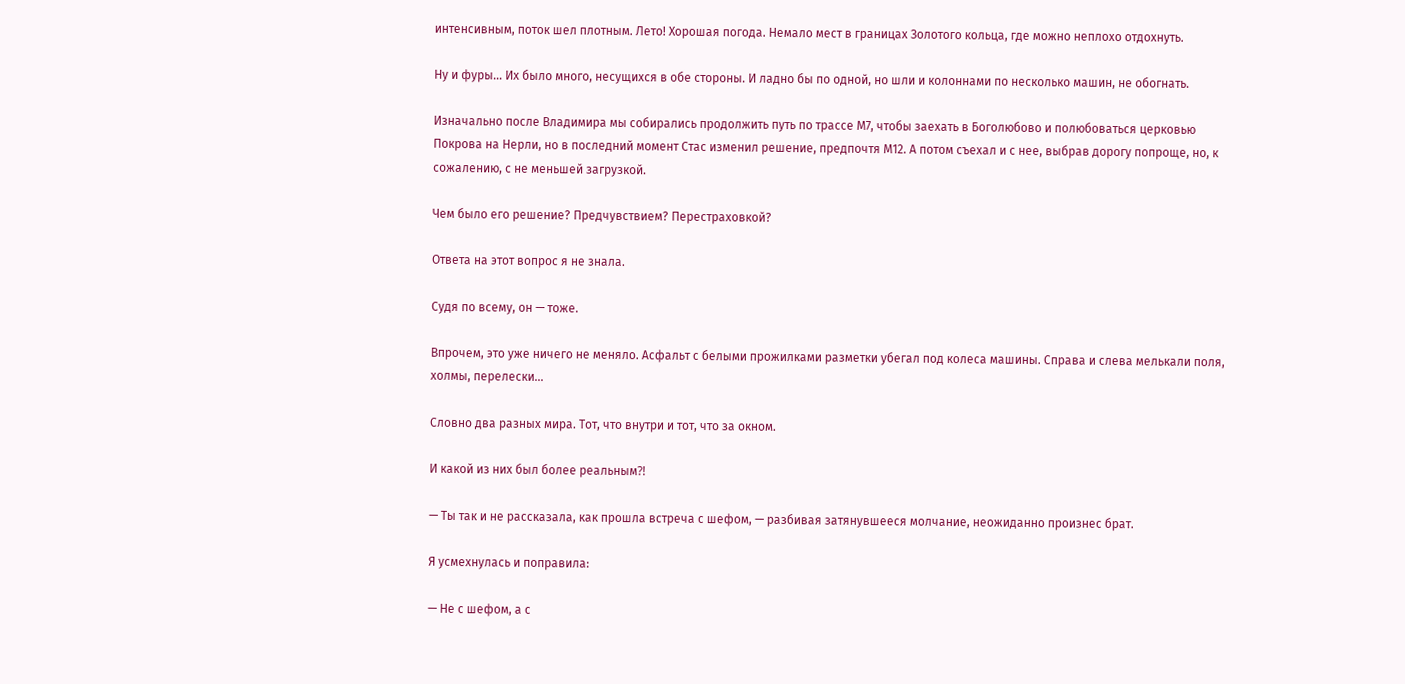интенсивным, поток шел плотным. Лето! Хорошая погода. Немало мест в границах Золотого кольца, где можно неплохо отдохнуть.

Ну и фуры… Их было много, несущихся в обе стороны. И ладно бы по одной, но шли и колоннами по несколько машин, не обогнать.

Изначально после Владимира мы собирались продолжить путь по трассе М7, чтобы заехать в Боголюбово и полюбоваться церковью Покрова на Нерли, но в последний момент Стас изменил решение, предпочтя М12. А потом съехал и с нее, выбрав дорогу попроще, но, к сожалению, с не меньшей загрузкой.

Чем было его решение? Предчувствием? Перестраховкой?

Ответа на этот вопрос я не знала.

Судя по всему, он — тоже.

Впрочем, это уже ничего не меняло. Асфальт с белыми прожилками разметки убегал под колеса машины. Справа и слева мелькали поля, холмы, перелески…

Словно два разных мира. Тот, что внутри и тот, что за окном.

И какой из них был более реальным⁈

— Ты так и не рассказала, как прошла встреча с шефом, — разбивая затянувшееся молчание, неожиданно произнес брат.

Я усмехнулась и поправила:

— Не с шефом, а с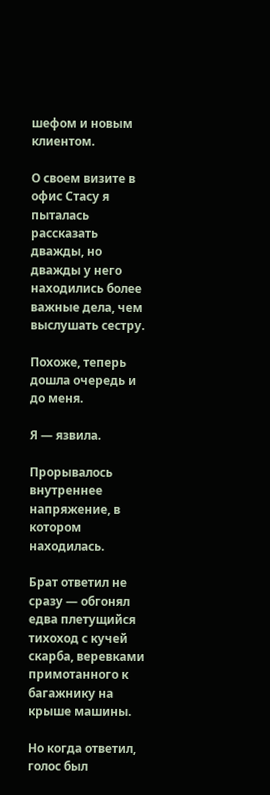шефом и новым клиентом.

О своем визите в офис Стасу я пыталась рассказать дважды, но дважды у него находились более важные дела, чем выслушать сестру.

Похоже, теперь дошла очередь и до меня.

Я — язвила.

Прорывалось внутреннее напряжение, в котором находилась.

Брат ответил не сразу — обгонял едва плетущийся тихоход с кучей скарба, веревками примотанного к багажнику на крыше машины.

Но когда ответил, голос был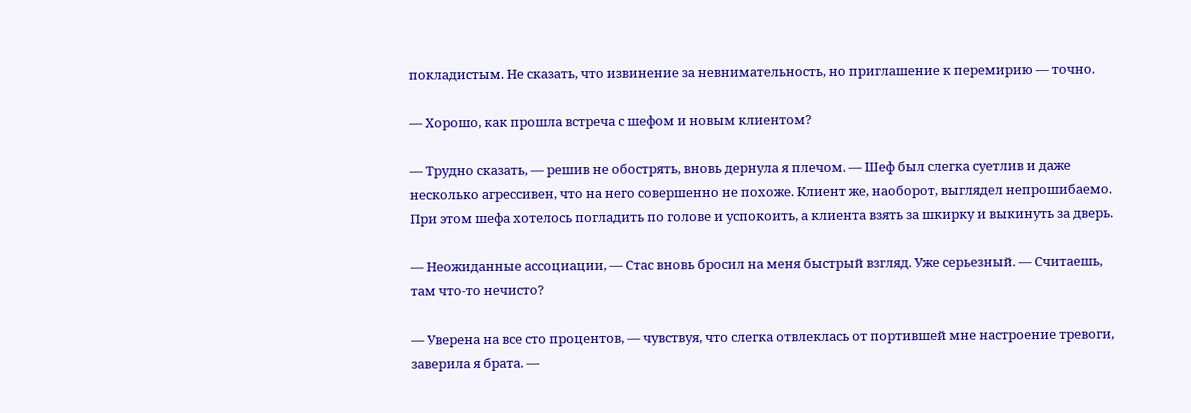покладистым. Не сказать, что извинение за невнимательность, но приглашение к перемирию — точно.

— Хорошо, как прошла встреча с шефом и новым клиентом?

— Трудно сказать, — решив не обострять, вновь дернула я плечом. — Шеф был слегка суетлив и даже несколько агрессивен, что на него совершенно не похоже. Клиент же, наоборот, выглядел непрошибаемо. При этом шефа хотелось погладить по голове и успокоить, а клиента взять за шкирку и выкинуть за дверь.

— Неожиданные ассоциации, — Стас вновь бросил на меня быстрый взгляд. Уже серьезный. — Считаешь, там что-то нечисто?

— Уверена на все сто процентов, — чувствуя, что слегка отвлеклась от портившей мне настроение тревоги, заверила я брата. —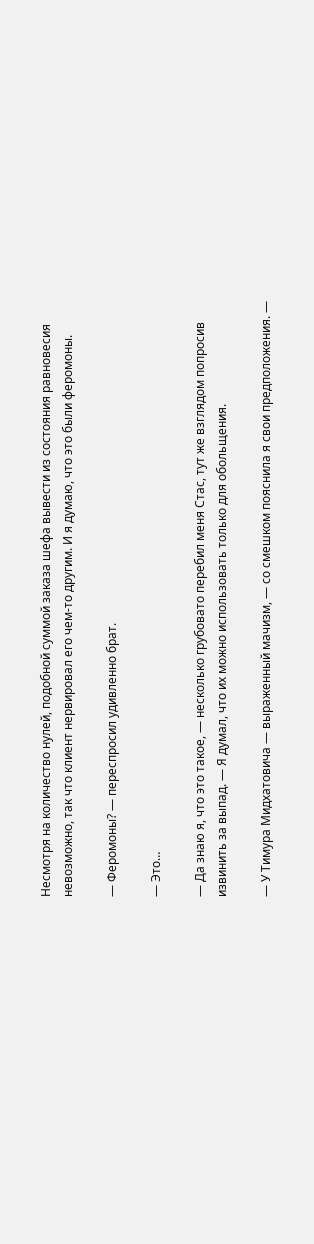Несмотря на количество нулей, подобной суммой заказа шефа вывести из состояния равновесия невозможно, так что клиент нервировал его чем-то другим. И я думаю, что это были феромоны.

— Феромоны? — переспросил удивленно брат.

— Это…

— Да знаю я, что это такое, — несколько грубовато перебил меня Стас, тут же взглядом попросив извинить за выпад. — Я думал, что их можно использовать только для обольщения.

— У Тимура Мидхатовича — выраженный мачизм, — со смешком пояснила я свои предположения. —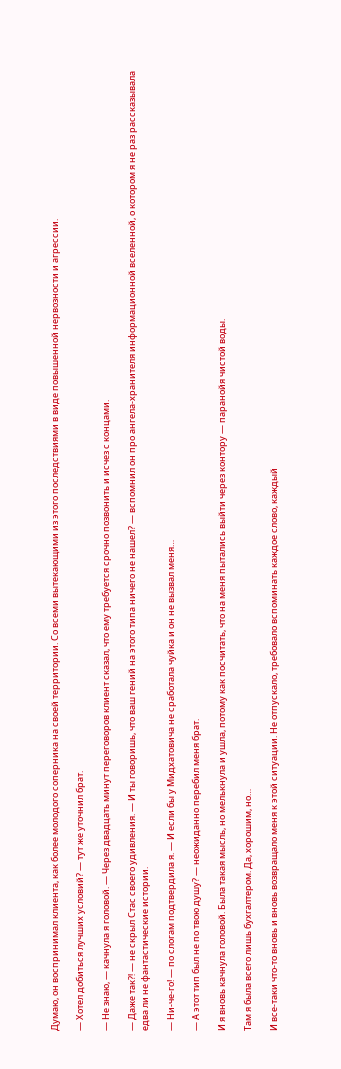Думаю, он воспринимал клиента, как более молодого соперника на своей территории. Со всеми вытекающими из этого последствиями в виде повышенной нервозности и агрессии.

— Хотел добиться лучших условий? — тут же уточнил брат.

— Не знаю, — качнула я головой. — Через двадцать минут переговоров клиент сказал, что ему требуется срочно позвонить и исчез с концами.

— Даже так⁈ — не скрыл Стас своего удивления. — И ты говоришь, что ваш гений на этого типа ничего не нашел? — вспомнил он про ангела-хранителя информационной вселенной, о котором я не раз рассказывала едва ли не фантастические истории.

— Ни-че-го! — по слогам подтвердила я. — И если бы у Мидхатовича не сработала чуйка и он не вызвал меня…

— А этот тип был не по твою душу? — неожиданно перебил меня брат.

И я вновь качнула головой. Была такая мысль, но мелькнула и ушла, потому как посчитать, что на меня пытались выйти через контору — паранойя чистой воды.

Там я была всего лишь бухгалтером. Да, хорошим, но…

И все-таки что-то вновь и вновь возвращало меня к этой ситуации. Не отпускало, требовало вспоминать каждое слово, каждый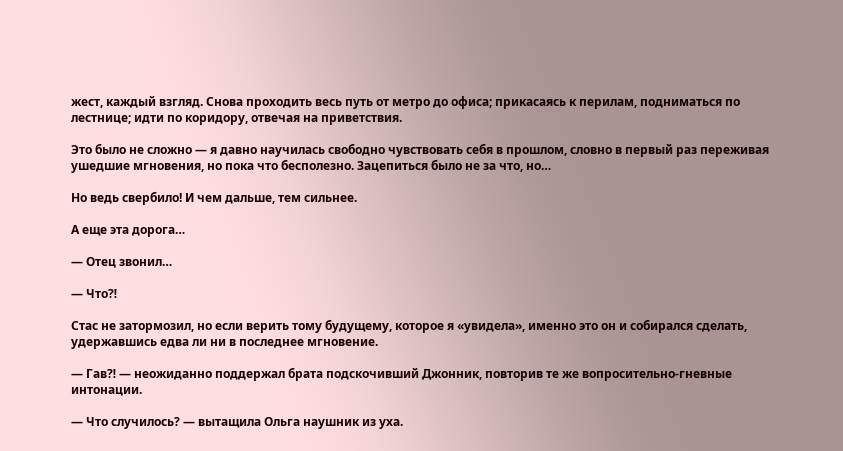жест, каждый взгляд. Снова проходить весь путь от метро до офиса; прикасаясь к перилам, подниматься по лестнице; идти по коридору, отвечая на приветствия.

Это было не сложно — я давно научилась свободно чувствовать себя в прошлом, словно в первый раз переживая ушедшие мгновения, но пока что бесполезно. Зацепиться было не за что, но…

Но ведь свербило! И чем дальше, тем сильнее.

А еще эта дорога…

— Отец звонил…

— Что⁈

Стас не затормозил, но если верить тому будущему, которое я «увидела», именно это он и собирался сделать, удержавшись едва ли ни в последнее мгновение.

— Гав⁈ — неожиданно поддержал брата подскочивший Джонник, повторив те же вопросительно-гневные интонации.

— Что случилось? — вытащила Ольга наушник из уха.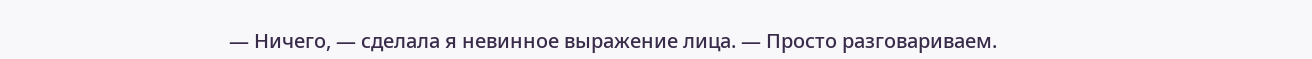— Ничего, — сделала я невинное выражение лица. — Просто разговариваем.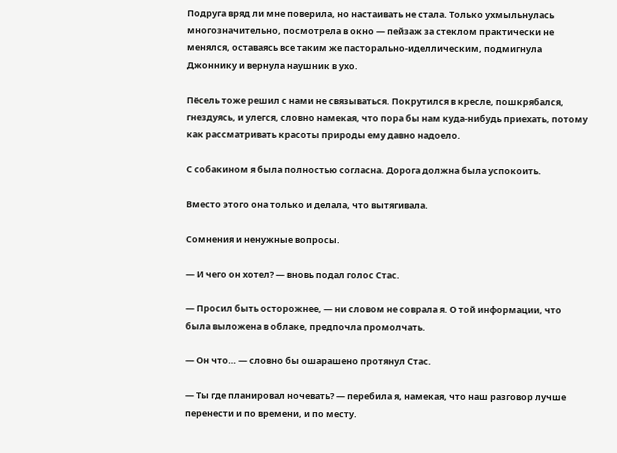Подруга вряд ли мне поверила, но настаивать не стала. Только ухмыльнулась многозначительно, посмотрела в окно — пейзаж за стеклом практически не менялся, оставаясь все таким же пасторально-иделлическим, подмигнула Джоннику и вернула наушник в ухо.

Пёсель тоже решил с нами не связываться. Покрутился в кресле, пошкрябался, гнездуясь, и улегся, словно намекая, что пора бы нам куда-нибудь приехать, потому как рассматривать красоты природы ему давно надоело.

С собакином я была полностью согласна. Дорога должна была успокоить.

Вместо этого она только и делала, что вытягивала.

Сомнения и ненужные вопросы.

— И чего он хотел? — вновь подал голос Стас.

— Просил быть осторожнее, — ни словом не соврала я. О той информации, что была выложена в облаке, предпочла промолчать.

— Он что… — словно бы ошарашено протянул Стас.

— Ты где планировал ночевать? — перебила я, намекая, что наш разговор лучше перенести и по времени, и по месту.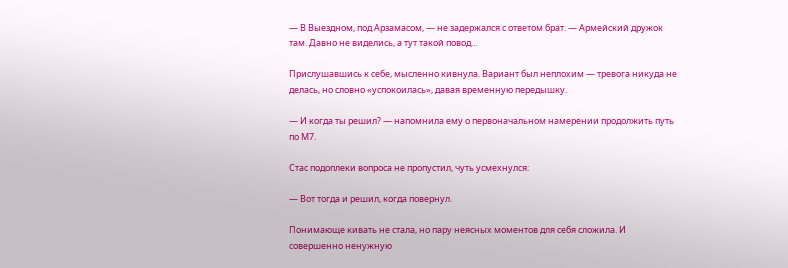— В Выездном, под Арзамасом, — не задержался с ответом брат. — Армейский дружок там. Давно не виделись, а тут такой повод…

Прислушавшись к себе, мысленно кивнула. Вариант был неплохим — тревога никуда не делась, но словно «успокоилась», давая временную передышку.

— И когда ты решил? — напомнила ему о первоначальном намерении продолжить путь по М7.

Стас подоплеки вопроса не пропустил, чуть усмехнулся:

— Вот тогда и решил, когда повернул.

Понимающе кивать не стала, но пару неясных моментов для себя сложила. И совершенно ненужную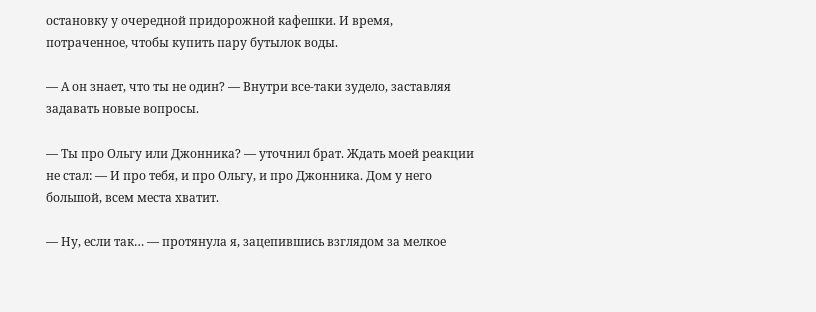остановку у очередной придорожной кафешки. И время, потраченное, чтобы купить пару бутылок воды.

— А он знает, что ты не один? — Внутри все-таки зудело, заставляя задавать новые вопросы.

— Ты про Ольгу или Джонника? — уточнил брат. Ждать моей реакции не стал: — И про тебя, и про Ольгу, и про Джонника. Дом у него большой, всем места хватит.

— Ну, если так… — протянула я, зацепившись взглядом за мелкое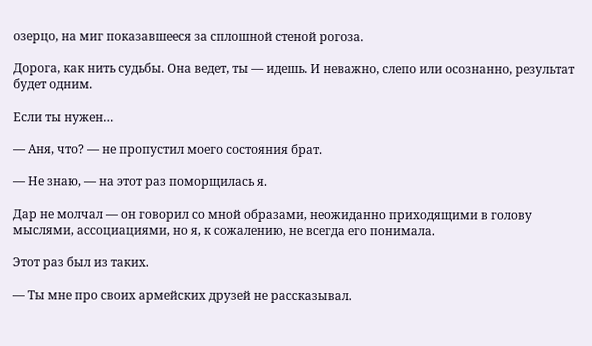озерцо, на миг показавшееся за сплошной стеной рогоза.

Дорога, как нить судьбы. Она ведет, ты — идешь. И неважно, слепо или осознанно, результат будет одним.

Если ты нужен…

— Аня, что? — не пропустил моего состояния брат.

— Не знаю, — на этот раз поморщилась я.

Дар не молчал — он говорил со мной образами, неожиданно приходящими в голову мыслями, ассоциациями, но я, к сожалению, не всегда его понимала.

Этот раз был из таких.

— Ты мне про своих армейских друзей не рассказывал.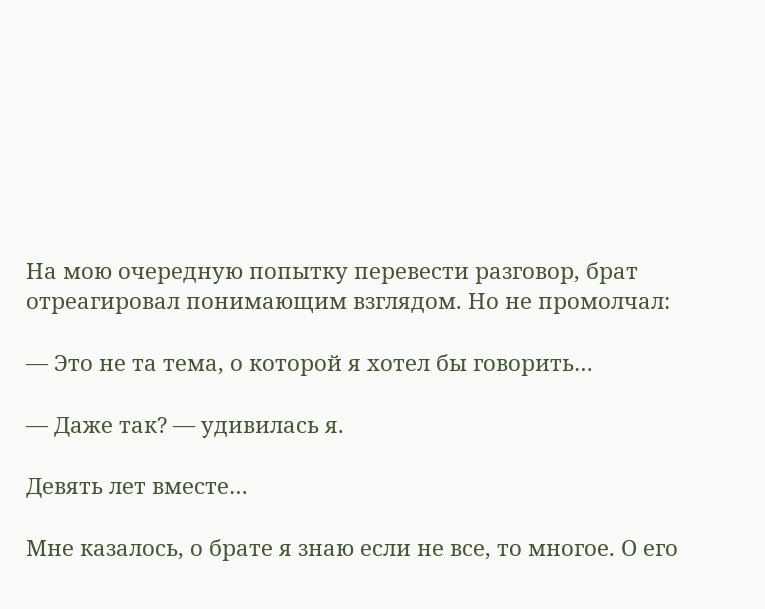На мою очередную попытку перевести разговор, брат отреагировал понимающим взглядом. Но не промолчал:

— Это не та тема, о которой я хотел бы говорить…

— Даже так? — удивилась я.

Девять лет вместе…

Мне казалось, о брате я знаю если не все, то многое. О его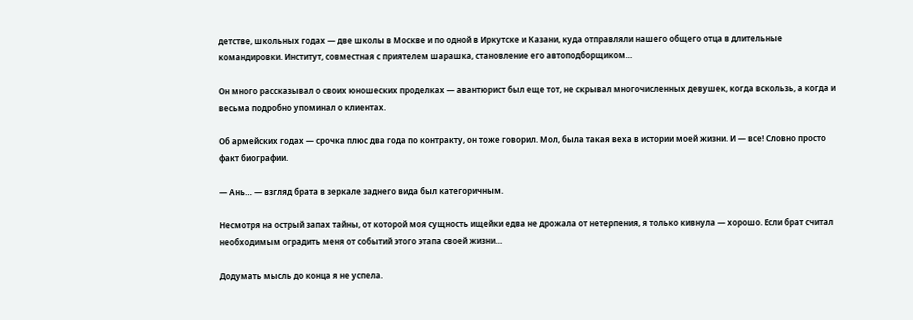детстве, школьных годах — две школы в Москве и по одной в Иркутске и Казани, куда отправляли нашего общего отца в длительные командировки. Институт, совместная с приятелем шарашка, становление его автоподборщиком…

Он много рассказывал о своих юношеских проделках — авантюрист был еще тот, не скрывал многочисленных девушек, когда вскользь, а когда и весьма подробно упоминал о клиентах.

Об армейских годах — срочка плюс два года по контракту, он тоже говорил. Мол, была такая веха в истории моей жизни. И — все! Словно просто факт биографии.

— Ань… — взгляд брата в зеркале заднего вида был категоричным.

Несмотря на острый запах тайны, от которой моя сущность ищейки едва не дрожала от нетерпения, я только кивнула — хорошо. Если брат считал необходимым оградить меня от событий этого этапа своей жизни…

Додумать мысль до конца я не успела.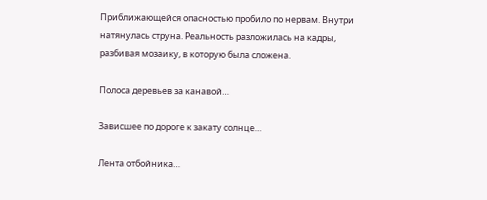Приближающейся опасностью пробило по нервам. Внутри натянулась струна. Реальность разложилась на кадры, разбивая мозаику, в которую была сложена.

Полоса деревьев за канавой…

Зависшее по дороге к закату солнце…

Лента отбойника…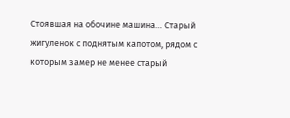Стоявшая на обочине машина… Старый жигуленок с поднятым капотом, рядом с которым замер не менее старый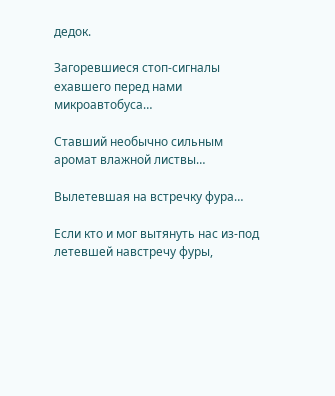дедок.

Загоревшиеся стоп-сигналы ехавшего перед нами микроавтобуса…

Ставший необычно сильным аромат влажной листвы…

Вылетевшая на встречку фура…

Если кто и мог вытянуть нас из-под летевшей навстречу фуры,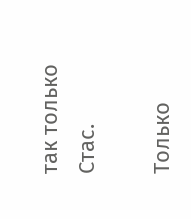так только Стас.

Только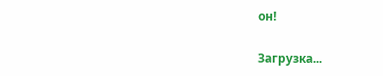он!

Загрузка...